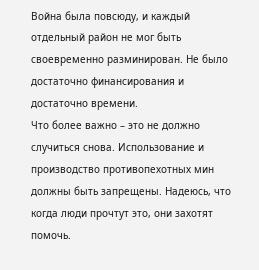Война была повсюду, и каждый отдельный район не мог быть своевременно разминирован. Не было достаточно финансирования и достаточно времени.
Что более важно – это не должно случиться снова. Использование и производство противопехотных мин должны быть запрещены. Надеюсь, что когда люди прочтут это, они захотят помочь.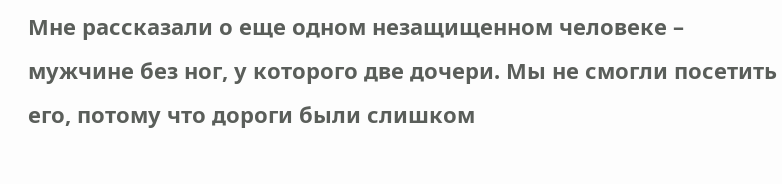Мне рассказали о еще одном незащищенном человеке – мужчине без ног, у которого две дочери. Мы не смогли посетить его, потому что дороги были слишком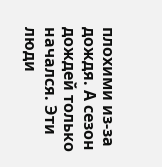плохими из-за дождя. А сезон дождей только начался. Эти люди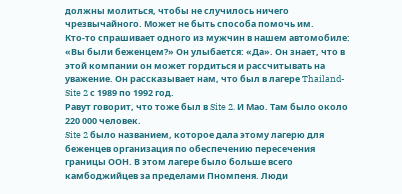должны молиться, чтобы не случилось ничего чрезвычайного. Может не быть способа помочь им.
Кто-то спрашивает одного из мужчин в нашем автомобиле: «Вы были беженцем?» Он улыбается: «Да». Он знает, что в этой компании он может гордиться и рассчитывать на уважение. Он рассказывает нам, что был в лагере Thailand-Site 2 с 1989 по 1992 год.
Равут говорит, что тоже был в Site 2. И Мао. Там было около 220 000 человек.
Site 2 было названием, которое дала этому лагерю для беженцев организация по обеспечению пересечения границы ООН. В этом лагере было больше всего камбоджийцев за пределами Пномпеня. Люди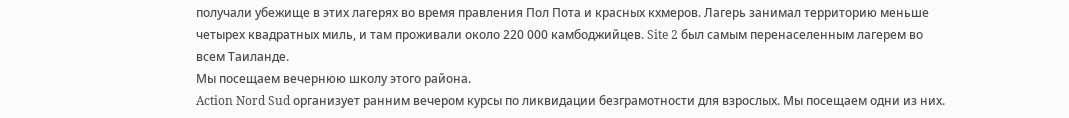получали убежище в этих лагерях во время правления Пол Пота и красных кхмеров. Лагерь занимал территорию меньше четырех квадратных миль, и там проживали около 220 000 камбоджийцев. Site 2 был самым перенаселенным лагерем во всем Таиланде.
Мы посещаем вечернюю школу этого района.
Action Nord Sud организует ранним вечером курсы по ликвидации безграмотности для взрослых. Мы посещаем одни из них.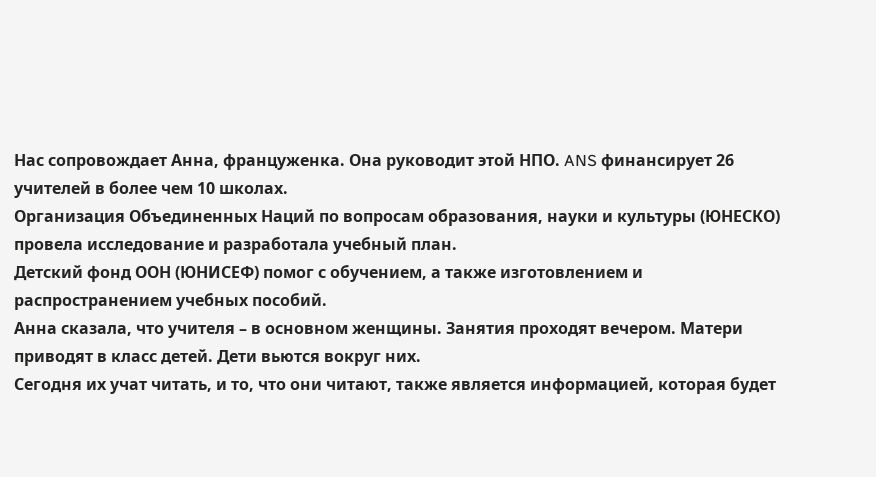Нас сопровождает Анна, француженка. Она руководит этой НПО. ANS финансирует 26 учителей в более чем 10 школах.
Организация Объединенных Наций по вопросам образования, науки и культуры (ЮНЕСКО) провела исследование и разработала учебный план.
Детский фонд ООН (ЮНИСЕФ) помог с обучением, а также изготовлением и распространением учебных пособий.
Анна сказала, что учителя – в основном женщины. Занятия проходят вечером. Матери приводят в класс детей. Дети вьются вокруг них.
Сегодня их учат читать, и то, что они читают, также является информацией, которая будет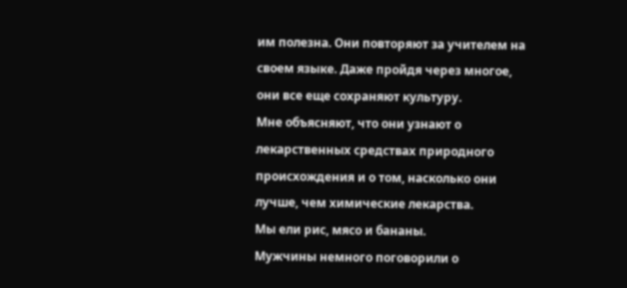им полезна. Они повторяют за учителем на своем языке. Даже пройдя через многое, они все еще сохраняют культуру.
Мне объясняют, что они узнают о лекарственных средствах природного происхождения и о том, насколько они лучше, чем химические лекарства.
Мы ели рис, мясо и бананы.
Мужчины немного поговорили о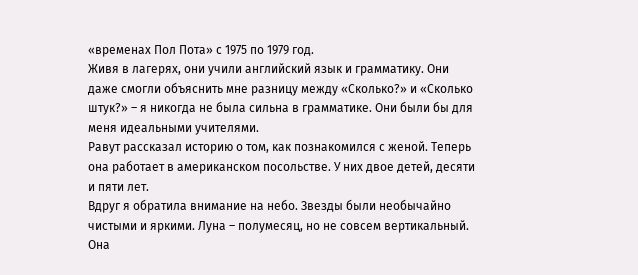«временах Пол Пота» с 1975 по 1979 год.
Живя в лагерях, они учили английский язык и грамматику. Они даже смогли объяснить мне разницу между «Сколько?» и «Сколько штук?» – я никогда не была сильна в грамматике. Они были бы для меня идеальными учителями.
Равут рассказал историю о том, как познакомился с женой. Теперь она работает в американском посольстве. У них двое детей, десяти и пяти лет.
Вдруг я обратила внимание на небо. Звезды были необычайно чистыми и яркими. Луна – полумесяц, но не совсем вертикальный. Она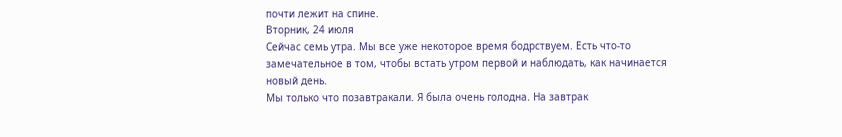почти лежит на спине.
Вторник, 24 июля
Сейчас семь утра. Мы все уже некоторое время бодрствуем. Есть что-то замечательное в том, чтобы встать утром первой и наблюдать, как начинается новый день.
Мы только что позавтракали. Я была очень голодна. На завтрак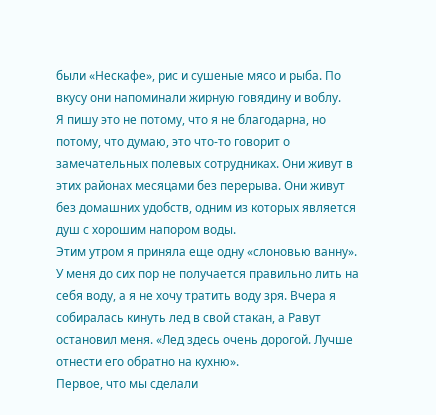были «Нескафе», рис и сушеные мясо и рыба. По вкусу они напоминали жирную говядину и воблу.
Я пишу это не потому, что я не благодарна, но потому, что думаю, это что-то говорит о замечательных полевых сотрудниках. Они живут в этих районах месяцами без перерыва. Они живут без домашних удобств, одним из которых является душ с хорошим напором воды.
Этим утром я приняла еще одну «слоновью ванну». У меня до сих пор не получается правильно лить на себя воду, а я не хочу тратить воду зря. Вчера я собиралась кинуть лед в свой стакан, а Равут остановил меня. «Лед здесь очень дорогой. Лучше отнести его обратно на кухню».
Первое, что мы сделали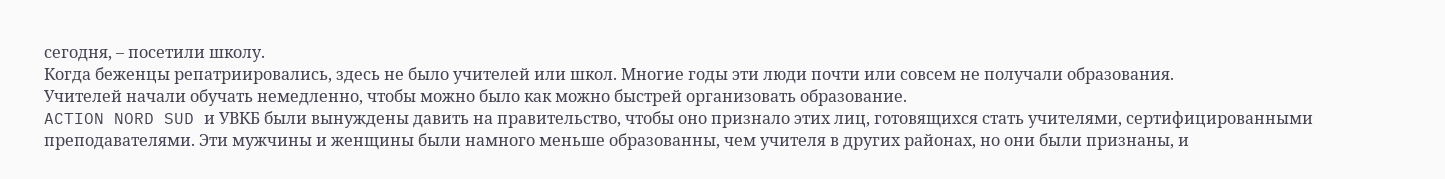сегодня, – посетили школу.
Когда беженцы репатриировались, здесь не было учителей или школ. Многие годы эти люди почти или совсем не получали образования.
Учителей начали обучать немедленно, чтобы можно было как можно быстрей организовать образование.
ACTION NORD SUD и УВКБ были вынуждены давить на правительство, чтобы оно признало этих лиц, готовящихся стать учителями, сертифицированными преподавателями. Эти мужчины и женщины были намного меньше образованны, чем учителя в других районах, но они были признаны, и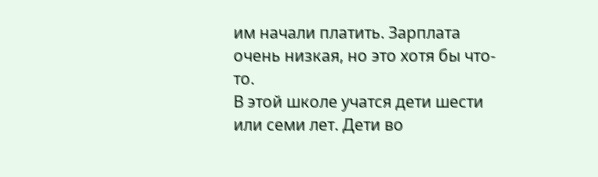им начали платить. Зарплата очень низкая, но это хотя бы что-то.
В этой школе учатся дети шести или семи лет. Дети во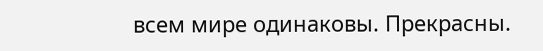всем мире одинаковы. Прекрасны.